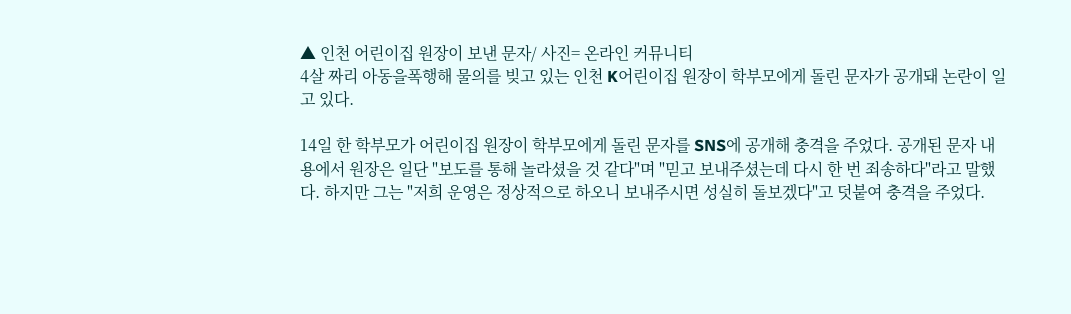▲ 인천 어린이집 원장이 보낸 문자/ 사진= 온라인 커뮤니티
4살 짜리 아동을폭행해 물의를 빚고 있는 인천 K어린이집 원장이 학부모에게 돌린 문자가 공개돼 논란이 일고 있다.

14일 한 학부모가 어린이집 원장이 학부모에게 돌린 문자를 SNS에 공개해 충격을 주었다. 공개된 문자 내용에서 원장은 일단 "보도를 통해 놀라셨을 것 같다"며 "믿고 보내주셨는데 다시 한 번 죄송하다"라고 말했다. 하지만 그는 "저희 운영은 정상적으로 하오니 보내주시면 성실히 돌보겠다"고 덧붙여 충격을 주었다.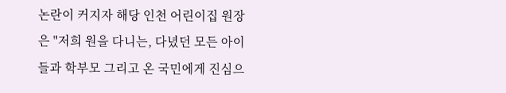논란이 커지자 해당 인천 어린이집 원장은 "저희 원을 다니는, 다녔던 모든 아이들과 학부모 그리고 온 국민에게 진심으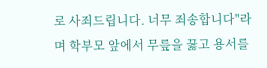로 사죄드립니다. 너무 죄송합니다"라며 학부모 앞에서 무릎을 꿇고 용서를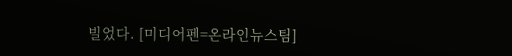빌었다. [미디어펜=온라인뉴스팀]